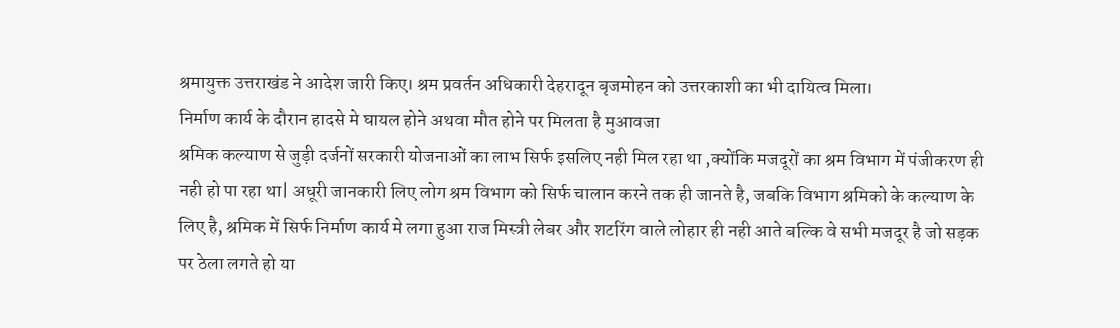श्रमायुक्त उत्तराखंड ने आदेश जारी किए। श्रम प्रवर्तन अधिकारी देहरादून बृजमोहन को उत्तरकाशी का भी दायित्व मिला।
निर्माण कार्य के दौरान हादसे मे घायल होने अथवा मौत होने पर मिलता है मुआवजा
श्रमिक कल्याण से जुड़ी दर्जनों सरकारी योजनाओं का लाभ सिर्फ इसलिए नही मिल रहा था ,क्योंकि मजदूरों का श्रम विभाग में पंजीकरण ही नही हो पा रहा था| अधूरी जानकारी लिए लोग श्रम विभाग को सिर्फ चालान करने तक ही जानते है, जबकि विभाग श्रमिको के कल्याण के लिए है, श्रमिक में सिर्फ निर्माण कार्य मे लगा हुआ राज मिस्त्री लेबर और शटरिंग वाले लोहार ही नही आते बल्कि वे सभी मजदूर है जो सड़क पर ठेला लगते हो या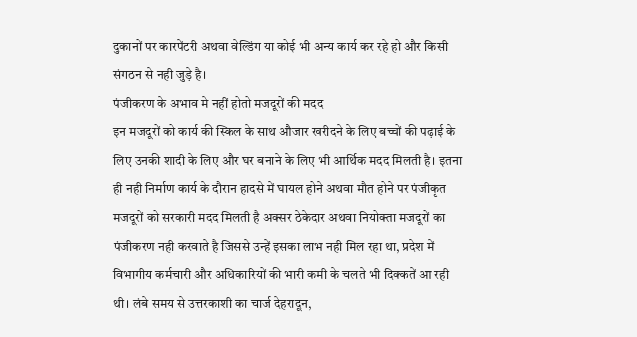दुकानों पर कारपेंटरी अथवा वेल्डिंग या कोई भी अन्य कार्य कर रहे हो और किसी संगठन से नही जुड़े है।
पंजीकरण के अभाव मे नहीं होतो मजदूरों की मदद
इन मजदूरों को कार्य की स्किल के साथ औजार खरीदने के लिए बच्चों की पढ़ाई के लिए उनकी शादी के लिए और घर बनाने के लिए भी आर्थिक मदद मिलती है। इतना ही नही निर्माण कार्य के दौरान हादसे में घायल होने अथवा मौत होने पर पंजीकृत मजदूरों को सरकारी मदद मिलती है अक्सर ठेकेदार अथवा नियोक्ता मजदूरों का पंजीकरण नही करवाते है जिससे उन्हें इसका लाभ नही मिल रहा था, प्रदेश में विभागीय कर्मचारी और अधिकारियों की भारी कमी के चलते भी दिक्कतें आ रही थी। लंबे समय से उत्तरकाशी का चार्ज देहरादून,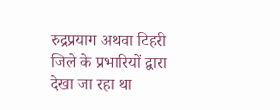रुद्रप्रयाग अथवा टिहरी जिले के प्रभारियों द्वारा देखा जा रहा था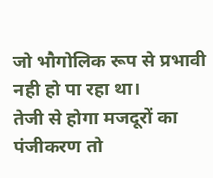जो भौगोलिक रूप से प्रभावी नही हो पा रहा था।
तेजी से होगा मजदूरों का पंजीकरण तो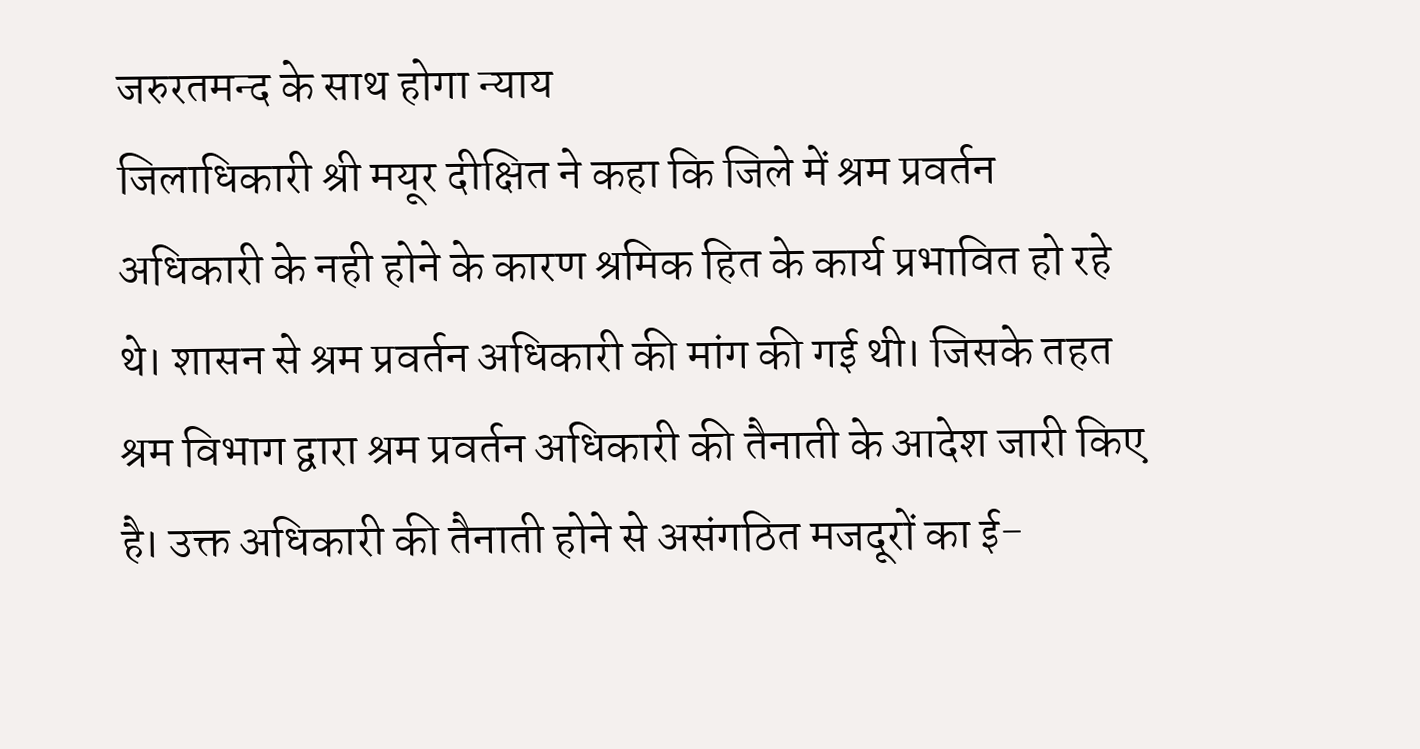जरुरतमन्द के साथ होगा न्याय
जिलाधिकारी श्री मयूर दीक्षित ने कहा कि जिले में श्रम प्रवर्तन अधिकारी के नही होने के कारण श्रमिक हित के कार्य प्रभावित हो रहे थे। शासन से श्रम प्रवर्तन अधिकारी की मांग की गई थी। जिसके तहत श्रम विभाग द्वारा श्रम प्रवर्तन अधिकारी की तैनाती के आदेश जारी किए है। उक्त अधिकारी की तैनाती होने से असंगठित मजदूरों का ई-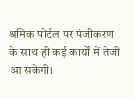श्रमिक पोर्टल पर पंजीकरण के साथ ही कई कार्यों में तेजी आ सकेगी।